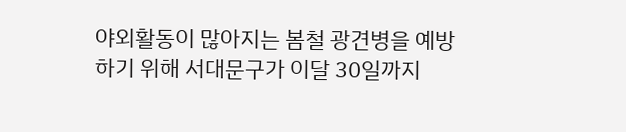야외활동이 많아지는 봄철 광견병을 예방하기 위해 서대문구가 이달 30일까지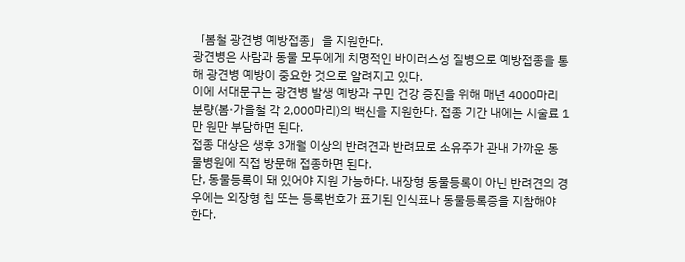「봄철 광견병 예방접종」을 지원한다.
광견병은 사람과 동물 모두에게 치명적인 바이러스성 질병으로 예방접종을 통해 광견병 예방이 중요한 것으로 알려지고 있다.
이에 서대문구는 광견병 발생 예방과 구민 건강 증진을 위해 매년 4000마리 분량(봄·가을철 각 2,000마리)의 백신을 지원한다. 접종 기간 내에는 시술료 1만 원만 부담하면 된다.
접종 대상은 생후 3개월 이상의 반려견과 반려묘로 소유주가 관내 가까운 동물병원에 직접 방문해 접종하면 된다.
단, 동물등록이 돼 있어야 지원 가능하다. 내장형 동물등록이 아닌 반려견의 경우에는 외장형 칩 또는 등록번호가 표기된 인식표나 동물등록증을 지참해야 한다.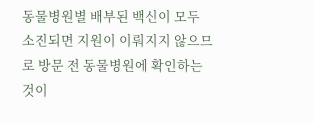동물병원별 배부된 백신이 모두 소진되면 지원이 이뤄지지 않으므로 방문 전 동물병원에 확인하는 것이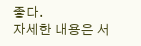좋다.
자세한 내용은 서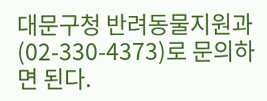대문구청 반려동물지원과(02-330-4373)로 문의하면 된다.